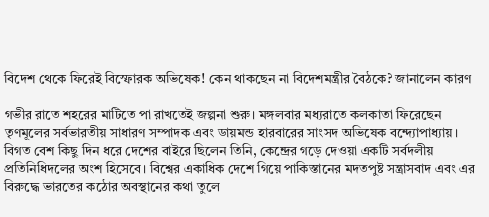বিদেশ থেকে ফিরেই বিস্ফোরক অভিষেক! কেন থাকছেন না বিদেশমন্ত্রীর বৈঠকে? জানালেন কারণ

গভীর রাতে শহরের মাটিতে পা রাখতেই জল্পনা শুরু। মঙ্গলবার মধ্যরাতে কলকাতা ফিরেছেন তৃণমূলের সর্বভারতীয় সাধারণ সম্পাদক এবং ডায়মন্ড হারবারের সাংসদ অভিষেক বন্দ্যোপাধ্যায়। বিগত বেশ কিছু দিন ধরে দেশের বাইরে ছিলেন তিনি, কেন্দ্রের গড়ে দেওয়া একটি সর্বদলীয় প্রতিনিধিদলের অংশ হিসেবে। বিশ্বের একাধিক দেশে গিয়ে পাকিস্তানের মদতপুষ্ট সন্ত্রাসবাদ এবং এর বিরুদ্ধে ভারতের কঠোর অবস্থানের কথা তুলে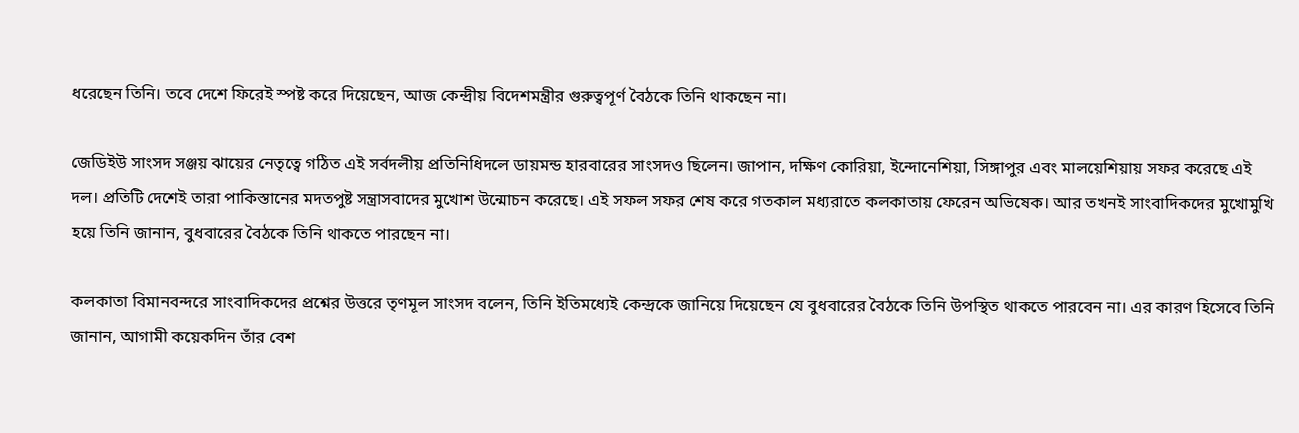ধরেছেন তিনি। তবে দেশে ফিরেই স্পষ্ট করে দিয়েছেন, আজ কেন্দ্রীয় বিদেশমন্ত্রীর গুরুত্বপূর্ণ বৈঠকে তিনি থাকছেন না।

জেডিইউ সাংসদ সঞ্জয় ঝায়ের নেতৃত্বে গঠিত এই সর্বদলীয় প্রতিনিধিদলে ডায়মন্ড হারবারের সাংসদও ছিলেন। জাপান, দক্ষিণ কোরিয়া, ইন্দোনেশিয়া, সিঙ্গাপুর এবং মালয়েশিয়ায় সফর করেছে এই দল। প্রতিটি দেশেই তারা পাকিস্তানের মদতপুষ্ট সন্ত্রাসবাদের মুখোশ উন্মোচন করেছে। এই সফল সফর শেষ করে গতকাল মধ্যরাতে কলকাতায় ফেরেন অভিষেক। আর তখনই সাংবাদিকদের মুখোমুখি হয়ে তিনি জানান, বুধবারের বৈঠকে তিনি থাকতে পারছেন না।

কলকাতা বিমানবন্দরে সাংবাদিকদের প্রশ্নের উত্তরে তৃণমূল সাংসদ বলেন, তিনি ইতিমধ্যেই কেন্দ্রকে জানিয়ে দিয়েছেন যে বুধবারের বৈঠকে তিনি উপস্থিত থাকতে পারবেন না। এর কারণ হিসেবে তিনি জানান, আগামী কয়েকদিন তাঁর বেশ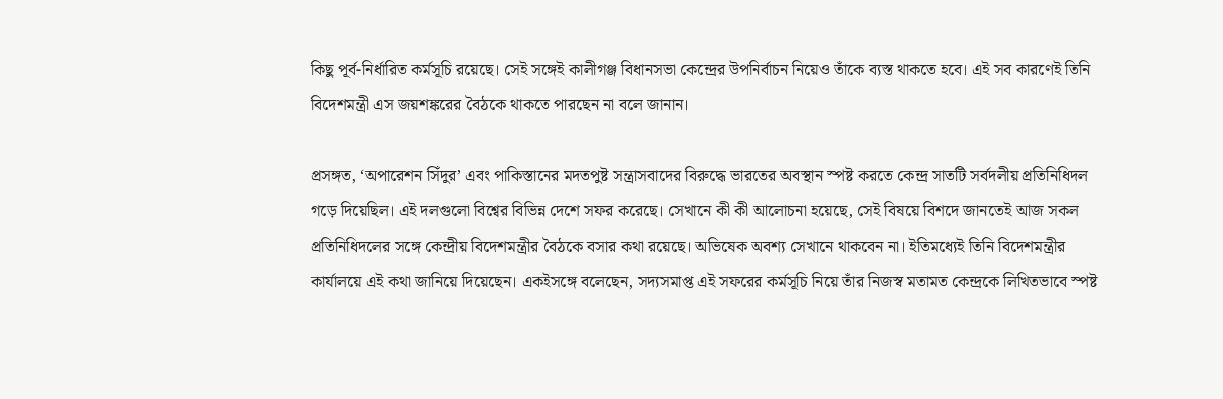কিছু পূর্ব-নির্ধারিত কর্মসূচি রয়েছে। সেই সঙ্গেই কালীগঞ্জ বিধানসভা কেন্দ্রের উপনির্বাচন নিয়েও তাঁকে ব্যস্ত থাকতে হবে। এই সব কারণেই তিনি বিদেশমন্ত্রী এস জয়শঙ্করের বৈঠকে থাকতে পারছেন না বলে জানান।

প্রসঙ্গত, ‘অপারেশন সিঁদুর’ এবং পাকিস্তানের মদতপুষ্ট সন্ত্রাসবাদের বিরুদ্ধে ভারতের অবস্থান স্পষ্ট করতে কেন্দ্র সাতটি সর্বদলীয় প্রতিনিধিদল গড়ে দিয়েছিল। এই দলগুলো বিশ্বের বিভিন্ন দেশে সফর করেছে। সেখানে কী কী আলোচনা হয়েছে, সেই বিষয়ে বিশদে জানতেই আজ সকল প্রতিনিধিদলের সঙ্গে কেন্দ্রীয় বিদেশমন্ত্রীর বৈঠকে বসার কথা রয়েছে। অভিষেক অবশ্য সেখানে থাকবেন না। ইতিমধ্যেই তিনি বিদেশমন্ত্রীর কার্যালয়ে এই কথা জানিয়ে দিয়েছেন। একইসঙ্গে বলেছেন, সদ্যসমাপ্ত এই সফরের কর্মসূচি নিয়ে তাঁর নিজস্ব মতামত কেন্দ্রকে লিখিতভাবে স্পষ্ট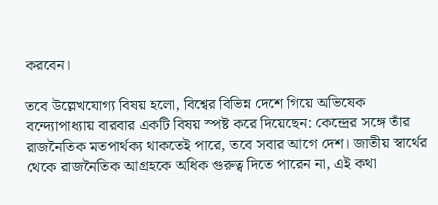করবেন।

তবে উল্লেখযোগ্য বিষয় হলো, বিশ্বের বিভিন্ন দেশে গিয়ে অভিষেক বন্দ্যোপাধ্যায় বারবার একটি বিষয় স্পষ্ট করে দিয়েছেন: কেন্দ্রের সঙ্গে তাঁর রাজনৈতিক মতপার্থক্য থাকতেই পারে, তবে সবার আগে দেশ। জাতীয় স্বার্থের থেকে রাজনৈতিক আগ্রহকে অধিক গুরুত্ব দিতে পারেন না, এই কথা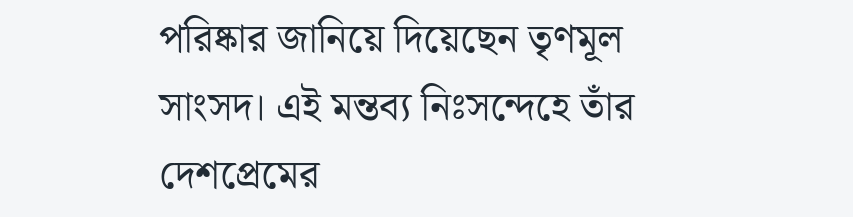পরিষ্কার জানিয়ে দিয়েছেন তৃণমূল সাংসদ। এই মন্তব্য নিঃসন্দেহে তাঁর দেশপ্রেমের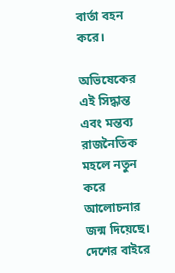বার্তা বহন করে।

অভিষেকের এই সিদ্ধান্ত এবং মন্তব্য রাজনৈতিক মহলে নতুন করে আলোচনার জন্ম দিয়েছে। দেশের বাইরে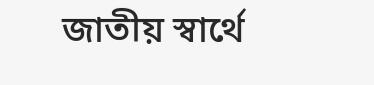জাতীয় স্বার্থে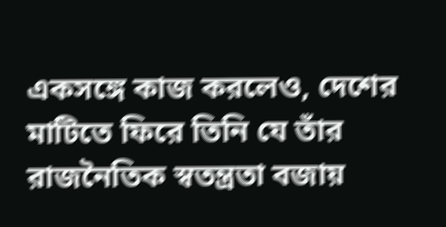একসঙ্গে কাজ করলেও, দেশের মাটিতে ফিরে তিনি যে তাঁর রাজনৈতিক স্বতন্ত্রতা বজায়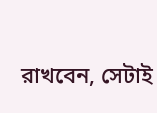রাখবেন, সেটাই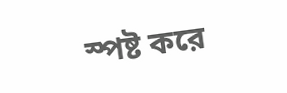স্পষ্ট করে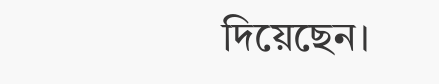দিয়েছেন।